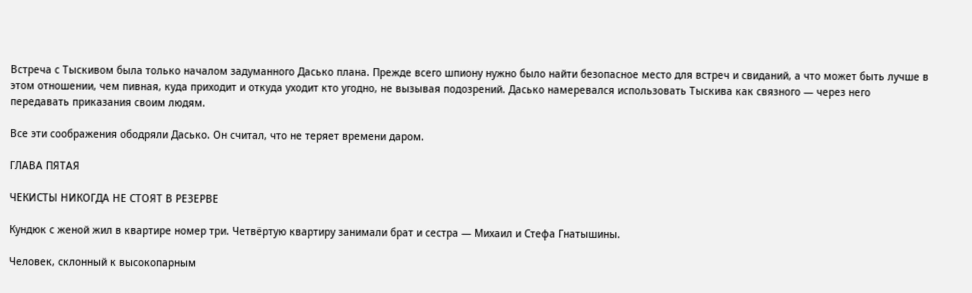Встреча с Тыскивом была только началом задуманного Дасько плана. Прежде всего шпиону нужно было найти безопасное место для встреч и свиданий, а что может быть лучше в этом отношении, чем пивная, куда приходит и откуда уходит кто угодно, не вызывая подозрений. Дасько намеревался использовать Тыскива как связного — через него передавать приказания своим людям.

Все эти соображения ободряли Дасько. Он считал, что не теряет времени даром.

ГЛАВА ПЯТАЯ

ЧЕКИСТЫ НИКОГДА НЕ СТОЯТ В РЕЗЕРВЕ

Кундюк с женой жил в квартире номер три. Четвёртую квартиру занимали брат и сестра — Михаил и Стефа Гнатышины.

Человек, склонный к высокопарным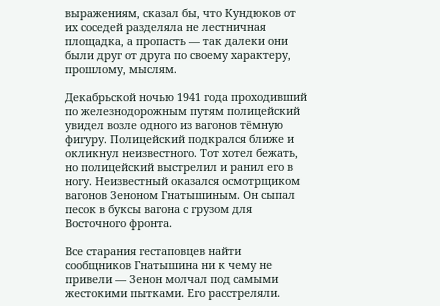выражениям, сказал бы, что Кундюков от их соседей разделяла не лестничная площадка, а пропасть — так далеки они были друг от друга по своему характеру, прошлому, мыслям.

Декабрьской ночью 1941 года проходивший по железнодорожным путям полицейский увидел возле одного из вагонов тёмную фигуру. Полицейский подкрался ближе и окликнул неизвестного. Тот хотел бежать, но полицейский выстрелил и ранил его в ногу. Неизвестный оказался осмотрщиком вагонов Зеноном Гнатышиным. Он сыпал песок в буксы вагона с грузом для Восточного фронта.

Все старания гестаповцев найти сообщников Гнатышина ни к чему не привели — Зенон молчал под самыми жестокими пытками. Его расстреляли.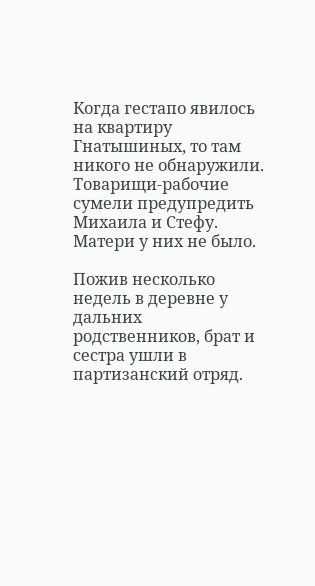Когда гестапо явилось на квартиру Гнатышиных, то там никого не обнаружили. Товарищи-рабочие сумели предупредить Михаила и Стефу. Матери у них не было.

Пожив несколько недель в деревне у дальних родственников, брат и сестра ушли в партизанский отряд.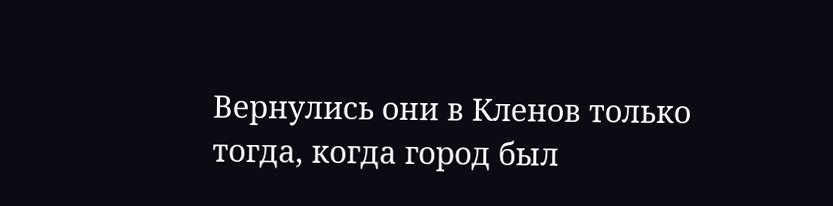Вернулись они в Кленов только тогда, когда город был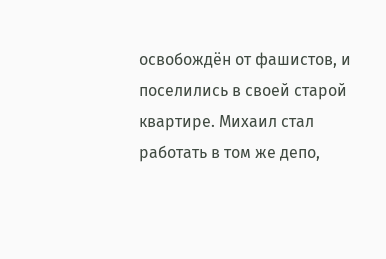освобождён от фашистов, и поселились в своей старой квартире. Михаил стал работать в том же депо,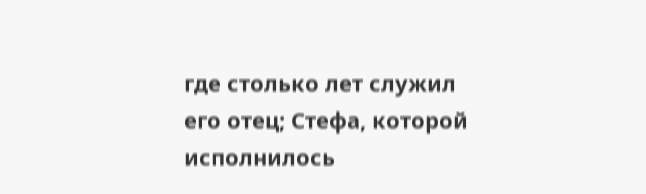где столько лет служил его отец; Стефа, которой исполнилось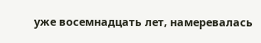уже восемнадцать лет, намеревалась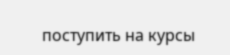поступить на курсы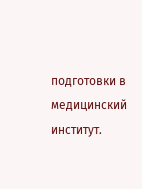подготовки в медицинский институт.